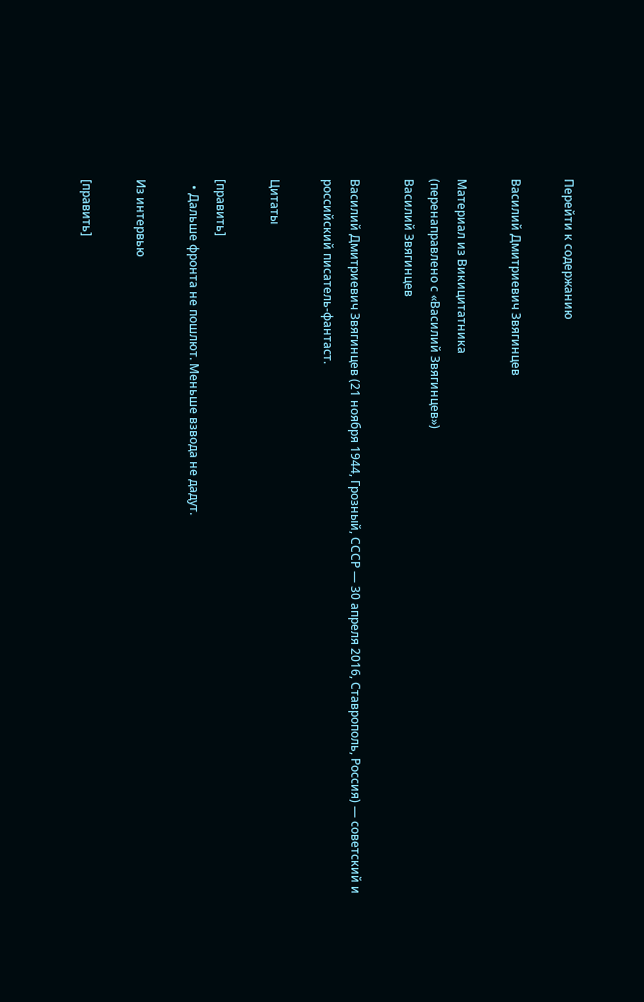Перейти к содержанию

Василий Дмитриевич Звягинцев

Материал из Викицитатника
(перенаправлено с «Василий Звягинцев»)
Василий Звягинцев

Василий Дмитриевич Звягинцев (21 ноября 1944, Грозный, СССР — 30 апреля 2016, Ставрополь, Россия) — советский и российский писатель-фантаст.

Цитаты

[править]
  • Дальше фронта не пошлют. Меньше взвода не дадут.

Из интервью

[править]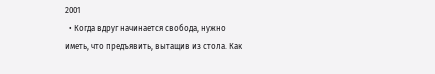2001
  • Когда вдруг начинается свобода, нужно иметь, что предъявить, вытащив из стола. Как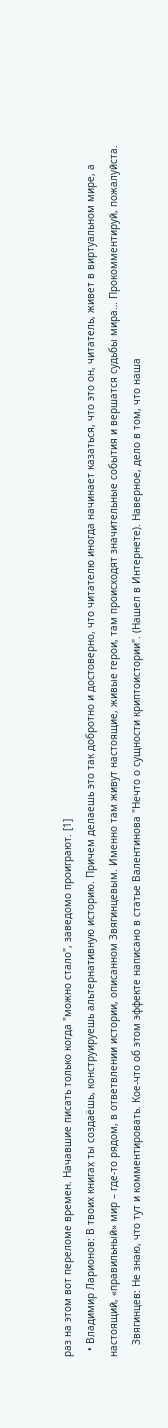раз на этом вот переломе времен. Начавшие писать только когда "можно стало", заведомо проиграют. [1]
  • Владимир Ларионов: В твоих книгах ты создаёшь, конструируешь альтернативную историю. Причем делаешь это так добротно и достоверно, что читателю иногда начинает казаться, что это он, читатель, живет в виртуальном мире, а настоящий, «правильный» мир – где-то рядом, в ответвлении истории, описанном Звягинцевым. Именно там живут настоящие, живые герои, там происходят значительные события и вершатся судьбы мира… Прокомментируй, пожалуйста.
    Звягинцев: Не знаю, что тут и комментировать. Кое-что об этом эффекте написано в статье Валентинова "Нечто о сущности криптоистории". (Нашел в Интернете). Наверное, дело в том, что наша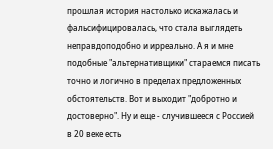прошлая история настолько искажалась и фальсифицировалась, что стала выглядеть неправдоподобно и ирреально. А я и мне подобные "альтернативщики" стараемся писать точно и логично в пределах предложенных обстоятельств. Вот и выходит "добротно и достоверно". Ну и еще - случившееся с Россией в 20 веке есть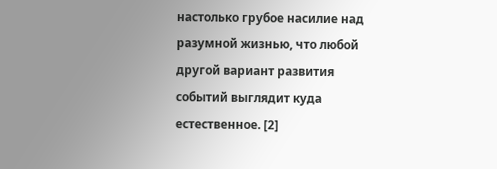настолько грубое насилие над разумной жизнью, что любой другой вариант развития событий выглядит куда естественное. [2]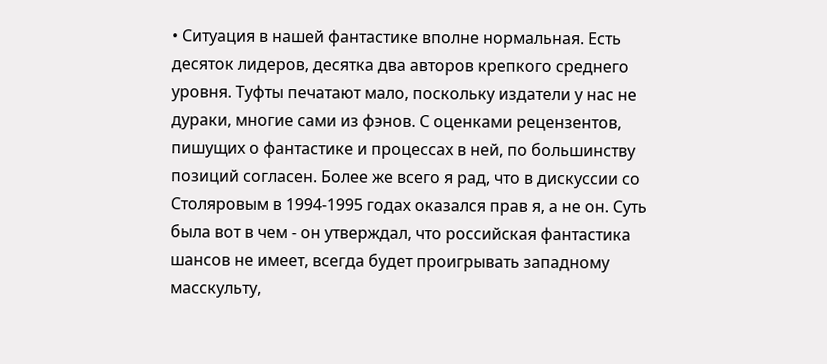• Ситуация в нашей фантастике вполне нормальная. Есть десяток лидеров, десятка два авторов крепкого среднего уровня. Туфты печатают мало, поскольку издатели у нас не дураки, многие сами из фэнов. С оценками рецензентов, пишущих о фантастике и процессах в ней, по большинству позиций согласен. Более же всего я рад, что в дискуссии со Столяровым в 1994-1995 годах оказался прав я, а не он. Суть была вот в чем - он утверждал, что российская фантастика шансов не имеет, всегда будет проигрывать западному масскульту,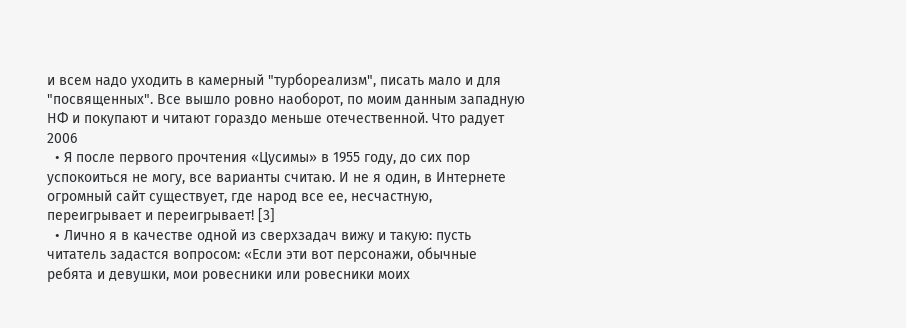и всем надо уходить в камерный "турбореализм", писать мало и для "посвященных". Все вышло ровно наоборот, по моим данным западную НФ и покупают и читают гораздо меньше отечественной. Что радует
2006
  • Я после первого прочтения «Цусимы» в 1955 году, до сих пор успокоиться не могу, все варианты считаю. И не я один, в Интернете огромный сайт существует, где народ все ее, несчастную, переигрывает и переигрывает! [3]
  • Лично я в качестве одной из сверхзадач вижу и такую: пусть читатель задастся вопросом: «Если эти вот персонажи, обычные ребята и девушки, мои ровесники или ровесники моих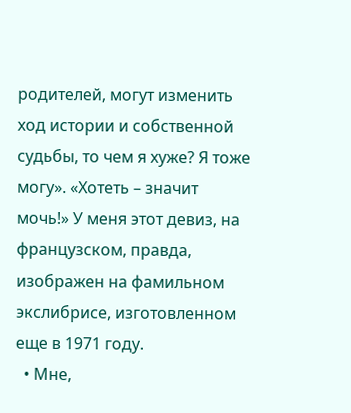родителей, могут изменить ход истории и собственной судьбы, то чем я хуже? Я тоже могу». «Хотеть – значит мочь!» У меня этот девиз, на французском, правда, изображен на фамильном экслибрисе, изготовленном еще в 1971 году.
  • Мне,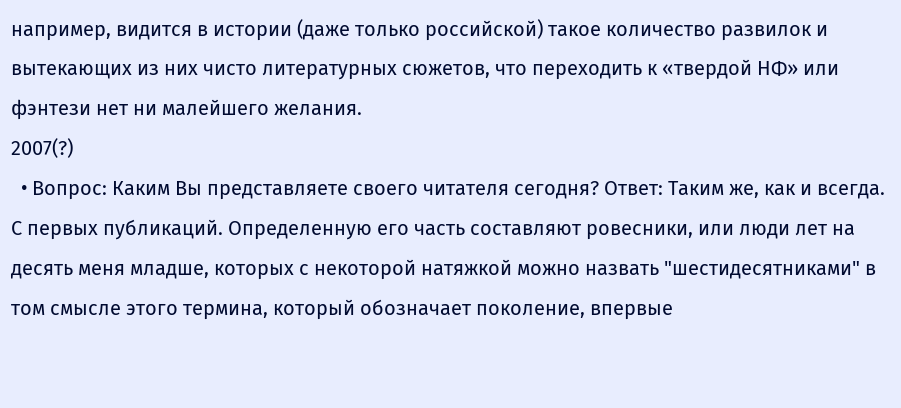например, видится в истории (даже только российской) такое количество развилок и вытекающих из них чисто литературных сюжетов, что переходить к «твердой НФ» или фэнтези нет ни малейшего желания.
2007(?)
  • Вопрос: Каким Вы представляете своего читателя сегодня? Ответ: Таким же, как и всегда. С первых публикаций. Определенную его часть составляют ровесники, или люди лет на десять меня младше, которых с некоторой натяжкой можно назвать "шестидесятниками" в том смысле этого термина, который обозначает поколение, впервые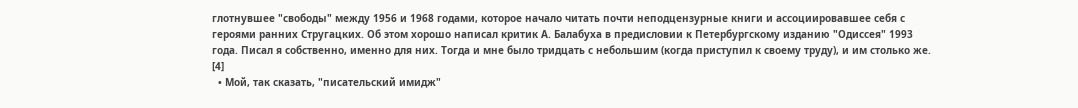глотнувшее "свободы" между 1956 и 1968 годами, которое начало читать почти неподцензурные книги и ассоциировавшее себя с героями ранних Стругацких. Об этом хорошо написал критик А. Балабуха в предисловии к Петербургскому изданию "Одиссея" 1993 года. Писал я собственно, именно для них. Тогда и мне было тридцать с небольшим (когда приступил к своему труду), и им столько же. [4]
  • Мой, так сказать, "писательский имидж"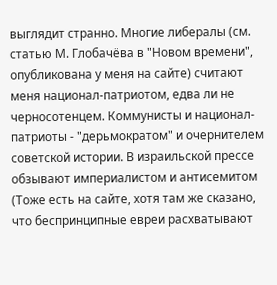выглядит странно. Многие либералы (см. статью М. Глобачёва в "Новом времени", опубликована у меня на сайте) считают меня национал-патриотом, едва ли не черносотенцем. Коммунисты и национал-патриоты - "дерьмократом" и очернителем советской истории. В израильской прессе обзывают империалистом и антисемитом (Тоже есть на сайте, хотя там же сказано, что беспринципные евреи расхватывают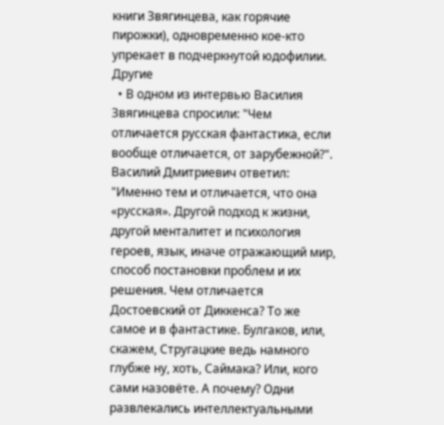книги Звягинцева, как горячие пирожки), одновременно кое-кто упрекает в подчеркнутой юдофилии.
Другие
  • В одном из интервью Василия Звягинцева спросили: "Чем отличается русская фантастика, если вообще отличается, от зарубежной?". Василий Дмитриевич ответил: "Именно тем и отличается, что она «русская». Другой подход к жизни, другой менталитет и психология героев, язык, иначе отражающий мир, способ постановки проблем и их решения. Чем отличается Достоевский от Диккенса? То же самое и в фантастике. Булгаков, или, скажем, Стругацкие ведь намного глубже ну, хоть, Саймака? Или, кого сами назовёте. А почему? Одни развлекались интеллектуальными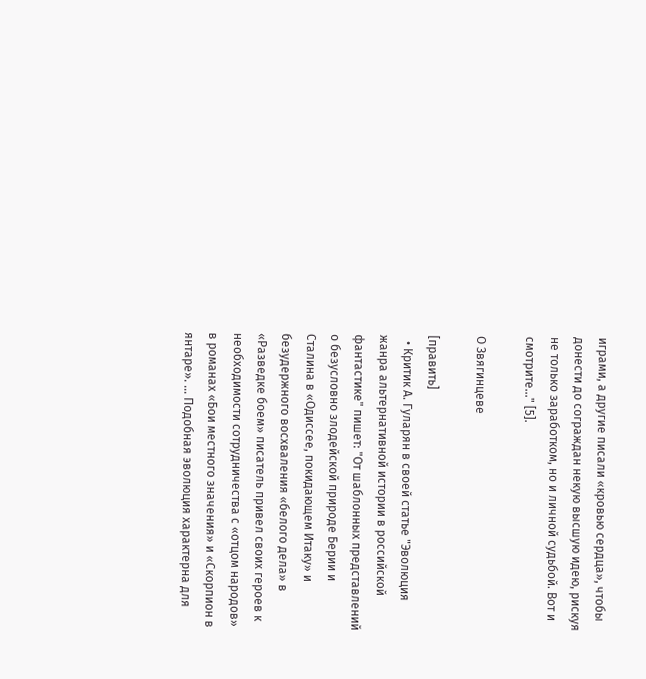играми, а другие писали «кровью сердца», чтобы донести до сограждан некую высшую идею, рискуя не только заработком, но и личной судьбой. Вот и смотрите..." [5].

О Звягинцеве

[править]
  • Критик А. Гуларян в своей статье "Эволюция жанра альтернативной истории в российской фантастике" пишет: "От шаблонных представлений о безусловно злодейской природе Берии и Сталина в «Одиссее, покидающем Итаку» и безудержного восхваления «белого дела» в «Разведке боем» писатель привел своих героев к необходимости сотрудничества с «отцом народов» в романах «Бои местного значения» и «Скорпион в янтаре». … Подобная эволюция характерна для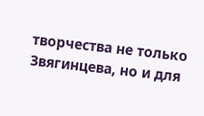творчества не только Звягинцева, но и для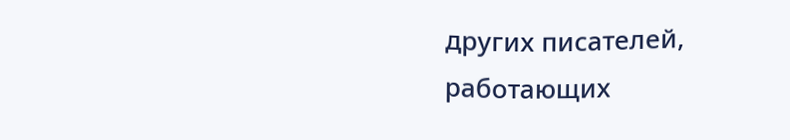других писателей, работающих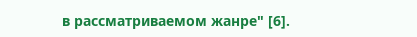в рассматриваемом жанре" [6].